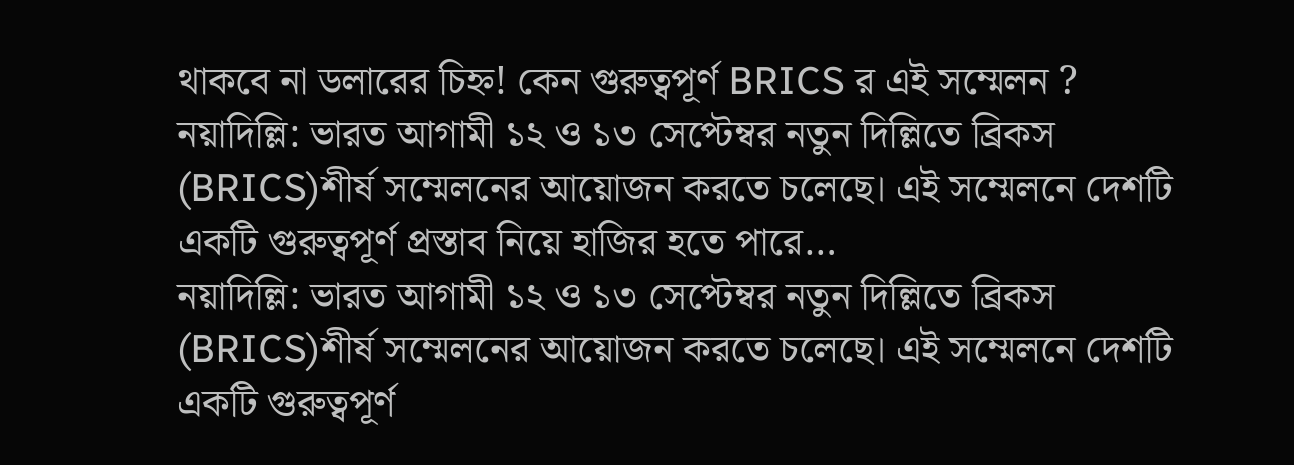থাকবে না ডলারের চিহ্ন! কেন গুরুত্বপূর্ণ BRICS র এই সম্মেলন ?
নয়াদিল্লি: ভারত আগামী ১২ ও ১৩ সেপ্টেম্বর নতুন দিল্লিতে ব্রিকস (BRICS)শীর্ষ সম্মেলনের আয়োজন করতে চলেছে। এই সম্মেলনে দেশটি একটি গুরুত্বপূর্ণ প্রস্তাব নিয়ে হাজির হতে পারে…
নয়াদিল্লি: ভারত আগামী ১২ ও ১৩ সেপ্টেম্বর নতুন দিল্লিতে ব্রিকস (BRICS)শীর্ষ সম্মেলনের আয়োজন করতে চলেছে। এই সম্মেলনে দেশটি একটি গুরুত্বপূর্ণ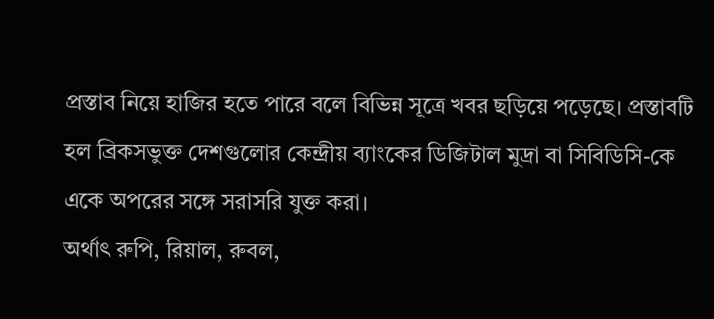প্রস্তাব নিয়ে হাজির হতে পারে বলে বিভিন্ন সূত্রে খবর ছড়িয়ে পড়েছে। প্রস্তাবটি হল ব্রিকসভুক্ত দেশগুলোর কেন্দ্রীয় ব্যাংকের ডিজিটাল মুদ্রা বা সিবিডিসি-কে একে অপরের সঙ্গে সরাসরি যুক্ত করা।
অর্থাৎ রুপি, রিয়াল, রুবল,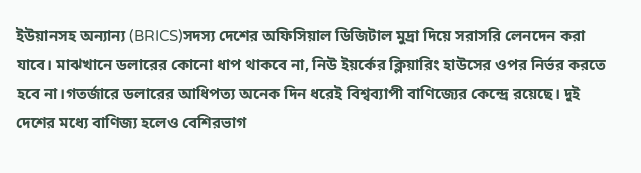ইউয়ানসহ অন্যান্য (BRICS)সদস্য দেশের অফিসিয়াল ডিজিটাল মুদ্রা দিয়ে সরাসরি লেনদেন করা যাবে। মাঝখানে ডলারের কোনো ধাপ থাকবে না, নিউ ইয়র্কের ক্লিয়ারিং হাউসের ওপর নির্ভর করতে হবে না।গতর্জারে ডলারের আধিপত্য অনেক দিন ধরেই বিশ্বব্যাপী বাণিজ্যের কেন্দ্রে রয়েছে। দুই দেশের মধ্যে বাণিজ্য হলেও বেশিরভাগ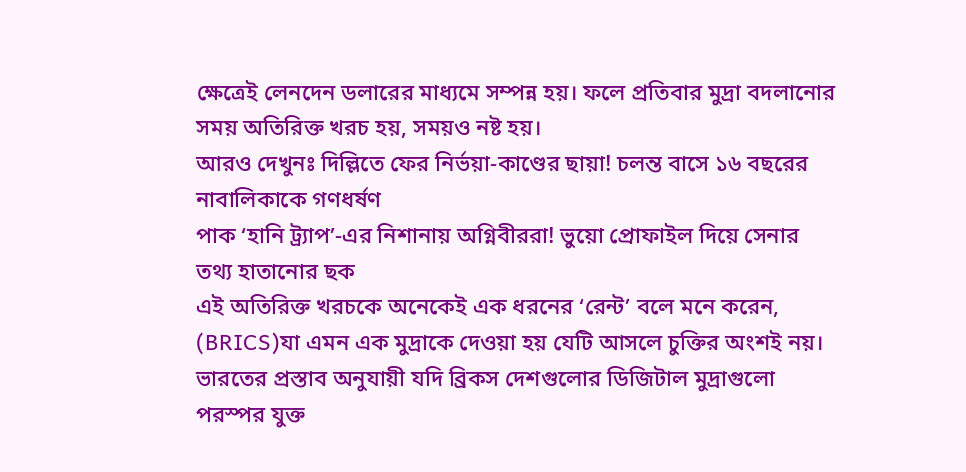ক্ষেত্রেই লেনদেন ডলারের মাধ্যমে সম্পন্ন হয়। ফলে প্রতিবার মুদ্রা বদলানোর সময় অতিরিক্ত খরচ হয়, সময়ও নষ্ট হয়।
আরও দেখুনঃ দিল্লিতে ফের নির্ভয়া-কাণ্ডের ছায়া! চলন্ত বাসে ১৬ বছরের নাবালিকাকে গণধর্ষণ
পাক ‘হানি ট্র্যাপ’-এর নিশানায় অগ্নিবীররা! ভুয়ো প্রোফাইল দিয়ে সেনার তথ্য হাতানোর ছক
এই অতিরিক্ত খরচকে অনেকেই এক ধরনের ‘রেন্ট’ বলে মনে করেন, (BRICS)যা এমন এক মুদ্রাকে দেওয়া হয় যেটি আসলে চুক্তির অংশই নয়। ভারতের প্রস্তাব অনুযায়ী যদি ব্রিকস দেশগুলোর ডিজিটাল মুদ্রাগুলো পরস্পর যুক্ত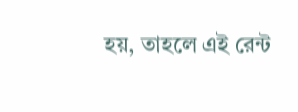হয়, তাহলে এই রেন্ট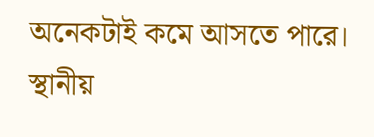অনেকটাই কমে আসতে পারে। স্থানীয়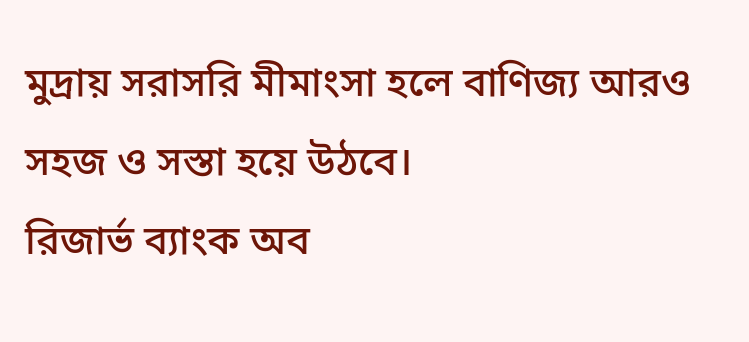মুদ্রায় সরাসরি মীমাংসা হলে বাণিজ্য আরও সহজ ও সস্তা হয়ে উঠবে।
রিজার্ভ ব্যাংক অব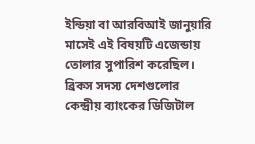ইন্ডিয়া বা আরবিআই জানুয়ারি মাসেই এই বিষয়টি এজেন্ডায় তোলার সুপারিশ করেছিল। ব্রিকস সদস্য দেশগুলোর কেন্দ্রীয় ব্যাংকের ডিজিটাল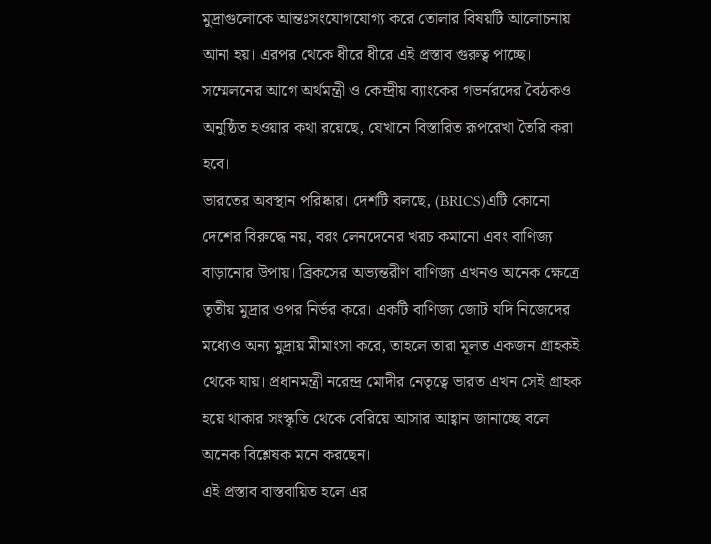মুদ্রাগুলোকে আন্তঃসংযোগযোগ্য করে তোলার বিষয়টি আলোচনায় আনা হয়। এরপর থেকে ধীরে ধীরে এই প্রস্তাব গুরুত্ব পাচ্ছে। সম্মেলনের আগে অর্থমন্ত্রী ও কেন্দ্রীয় ব্যাংকের গভর্নরদের বৈঠকও অনুষ্ঠিত হওয়ার কথা রয়েছে, যেখানে বিস্তারিত রূপরেখা তৈরি করা হবে।
ভারতের অবস্থান পরিষ্কার। দেশটি বলছে, (BRICS)এটি কোনো দেশের বিরুদ্ধে নয়, বরং লেনদেনের খরচ কমানো এবং বাণিজ্য বাড়ানোর উপায়। ব্রিকসের অভ্যন্তরীণ বাণিজ্য এখনও অনেক ক্ষেত্রে তৃতীয় মুদ্রার ওপর নির্ভর করে। একটি বাণিজ্য জোট যদি নিজেদের মধ্যেও অন্য মুদ্রায় মীমাংসা করে, তাহলে তারা মূলত একজন গ্রাহকই থেকে যায়। প্রধানমন্ত্রী নরেন্দ্র মোদীর নেতৃত্বে ভারত এখন সেই গ্রাহক হয়ে থাকার সংস্কৃতি থেকে বেরিয়ে আসার আহ্বান জানাচ্ছে বলে অনেক বিশ্লেষক মনে করছেন।
এই প্রস্তাব বাস্তবায়িত হলে এর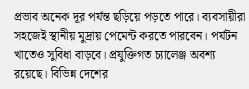প্রভাব অনেক দূর পর্যন্ত ছড়িয়ে পড়তে পারে। ব্যবসায়ীরা সহজেই স্থানীয় মুদ্রায় পেমেন্ট করতে পারবেন। পর্যটন খাতেও সুবিধা বাড়বে। প্রযুক্তিগত চ্যালেঞ্জ অবশ্য রয়েছে। বিভিন্ন দেশের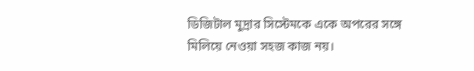ডিজিটাল মুদ্রার সিস্টেমকে একে অপরের সঙ্গে মিলিয়ে নেওয়া সহজ কাজ নয়।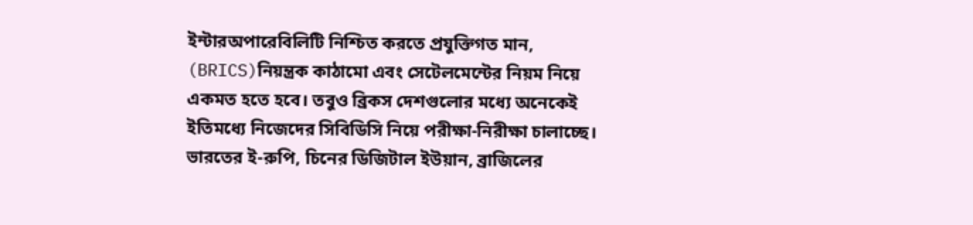ইন্টারঅপারেবিলিটি নিশ্চিত করতে প্রযুক্তিগত মান, (BRICS)নিয়ন্ত্রক কাঠামো এবং সেটেলমেন্টের নিয়ম নিয়ে একমত হতে হবে। তবুও ব্রিকস দেশগুলোর মধ্যে অনেকেই ইতিমধ্যে নিজেদের সিবিডিসি নিয়ে পরীক্ষা-নিরীক্ষা চালাচ্ছে। ভারতের ই-রুপি, চিনের ডিজিটাল ইউয়ান, ব্রাজিলের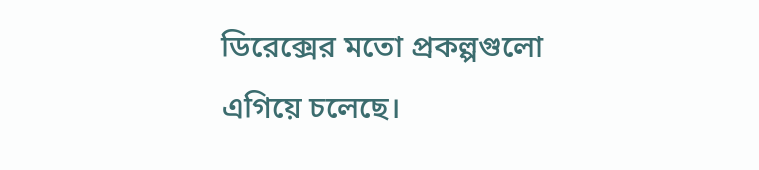ডিরেক্সের মতো প্রকল্পগুলো এগিয়ে চলেছে।